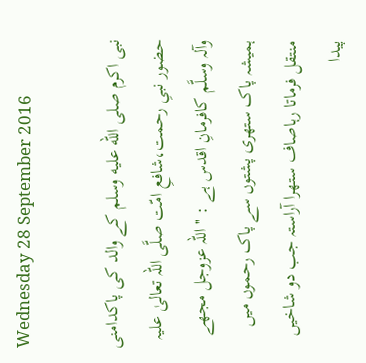Wednesday 28 September 2016

نبی اکرم صلى الله عليه وسلم کے والد کی پاکدامنی
حضور نبیِ رحمت،شافعِ امّت صلَّی اللہ تعالیٰ علیہ وآلہ وسلَّم کافرمانِ اقدس ہے : '' اللہ عزوجل مجھے ہمیشہ پاک ستھری پشتوں سے پاک رحموں میں منتقل فرماتا رہاصاف ستھرا آراستہ جب دو شاخیں پیدا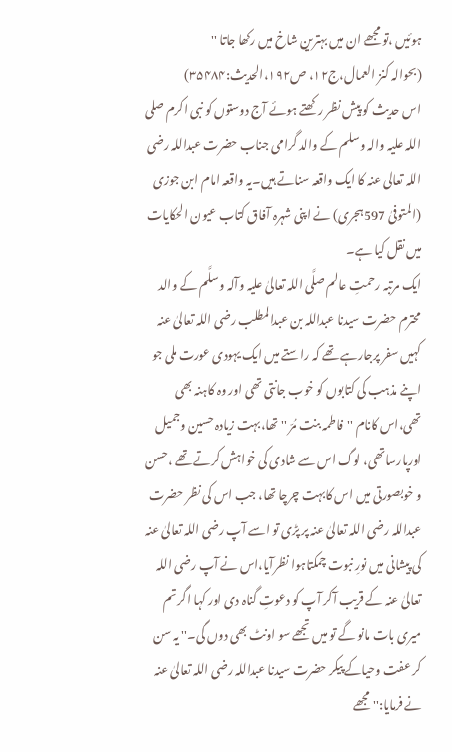ہوئیں ،تو مجھے ان میں بہترین شاخ میں رکھا جاتا ''
(بحوالہ کنز العمال،ج۱۲، ص۱۹۲،الحدیث:۳۵۴۸۴)
اس حدیث کو پیش نظر رکھتے ہوئے آج دوستوں کو نبی اکرم صلی اللہ علیہ والہ وسلم کے والد گرامی جناب حضرت عبداللہ رضی اللہ تعالی عنہ کا ایک واقعہ سناتے ہیں۔یہ واقعہ امام ابن جوزی (المتوفیٰ 597ہجری) نے اپنی شہرہ آفاق کتاب عیون الحکایات میں نقل کیا ہے۔
ایک مرتبہ رحمتِ عالم صلَّی اللہ تعالیٰ علیہ وآلہ وسلَّم کے والد محترم حضرت سیدنا عبداللہ بن عبدالمطلب رضی اللہ تعالیٰ عنہ کہیں سفر پرجارہے تھے کہ راستے میں ایک یہودی عورت ملی جو اپنے مذہب کی کتابوں کو خوب جانتی تھی اور وہ کاہنہ بھی تھی،اس کانام ''فاطمہ بنت مُرّ ''تھا،بہت زیادہ حسین وجمیل اورپارساتھی، لوگ اس سے شادی کی خواہش کرتے تھے ،حسن و خوبصورتی میں اس کابہت چرچا تھا، جب اس کی نظر حضرت عبداللہ رضی اللہ تعالیٰ عنہ پر پڑی تو اسے آپ رضی اللہ تعالیٰ عنہ کی پیشانی میں نورِ نبوت چمکتاہوا نظرآیا،اس نے آپ رضی اللہ تعالیٰ عنہ کے قریب آکر آپ کو دعوتِ گناہ دی اور کہا اگر تم میری بات مانو گے تو میں تجھے سو اونٹ بھی دوں گی۔'' یہ سن کر عفت وحیاکے پیکر حضرت سیدنا عبداللہ رضی اللہ تعالیٰ عنہ نے فرمایا:'' مجھے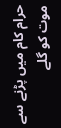حرام کام میں پڑنے سے موت کو گلے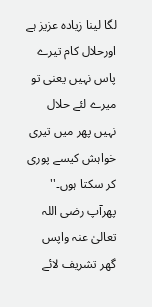لگا لینا زیادہ عزیز ہے اورحلال کام تیرے پاس نہیں یعنی تو میرے لئے حلال نہیں پھر میں تیری خواہش کیسے پوری کر سکتا ہوں۔''
پھرآپ رضی اللہ تعالیٰ عنہ واپس گھر تشریف لائے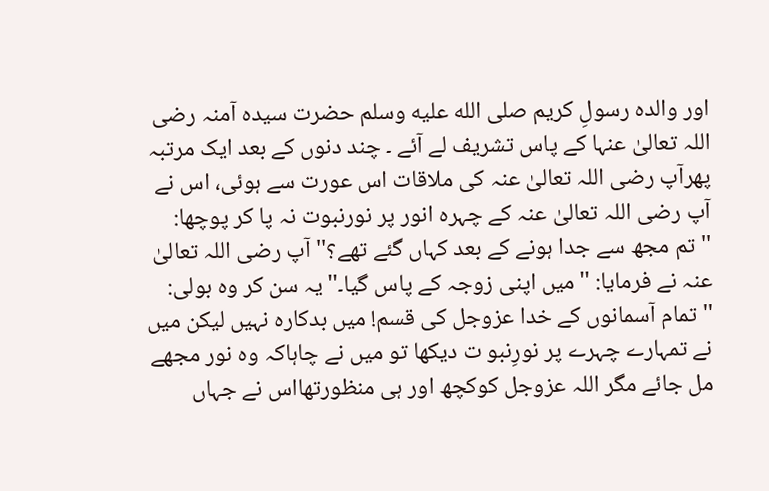اور والدہ رسولِ کریم صلى الله عليه وسلم حضرت سیدہ آمنہ رضی اللہ تعالیٰ عنہا کے پاس تشریف لے آئے ۔ چند دنوں کے بعد ایک مرتبہ پھرآپ رضی اللہ تعالیٰ عنہ کی ملاقات اس عورت سے ہوئی، اس نے آپ رضی اللہ تعالیٰ عنہ کے چہرہ انور پر نورنبوت نہ پا کر پوچھا: ''تم مجھ سے جدا ہونے کے بعد کہاں گئے تھے؟''آپ رضی اللہ تعالیٰ عنہ نے فرمایا: ''میں اپنی زوجہ کے پاس گیا۔''یہ سن کر وہ بولی: ''تمام آسمانوں کے خدا عزوجل کی قسم! میں بدکارہ نہیں لیکن میں نے تمہارے چہرے پر نورِنبو ت دیکھا تو میں نے چاہاکہ وہ نور مجھے مل جائے مگر اللہ عزوجل کوکچھ اور ہی منظورتھااس نے جہاں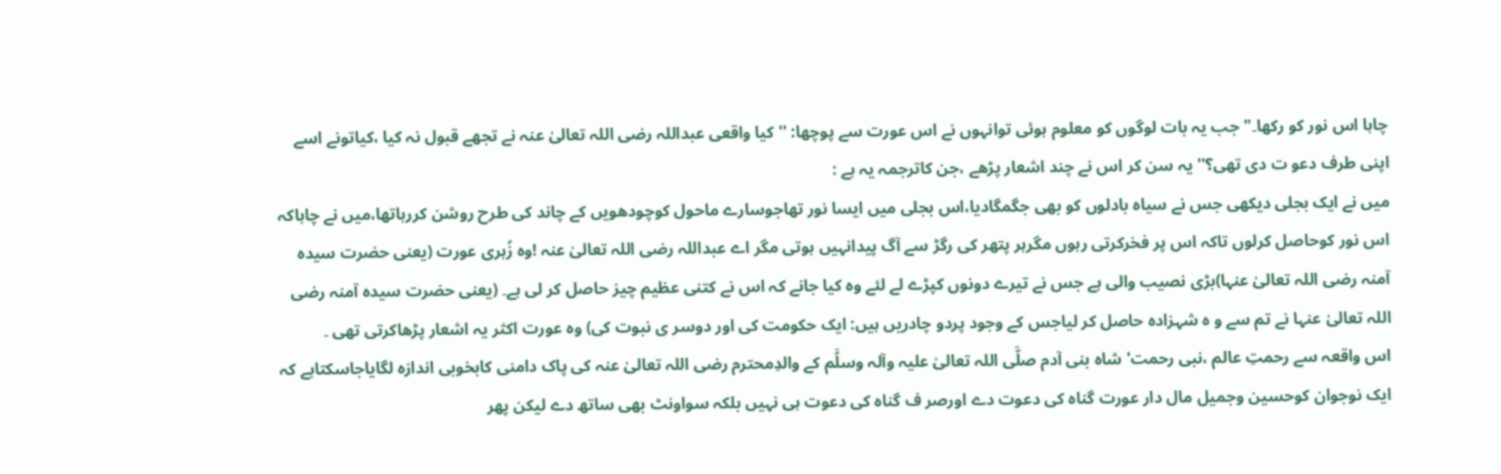چاہا اس نور کو رکھا۔" جب یہ بات لوگوں کو معلوم ہوئی توانہوں نے اس عورت سے پوچھا: ''کیا واقعی عبداللہ رضی اللہ تعالیٰ عنہ نے تجھے قبول نہ کیا ،کیاتونے اسے اپنی طرف دعو ت دی تھی؟'' یہ سن کر اس نے چند اشعار پڑھے ،جن کاترجمہ یہ ہے :
میں نے ایک بجلی دیکھی جس نے سیاہ بادلوں کو بھی جگمگادیا،اس بجلی میں ایسا نور تھاجوسارے ماحول کوچودھویں کے چاند کی طرح روشن کررہاتھا،میں نے چاہاکہ اس نور کوحاصل کرلوں تاکہ اس پر فخرکرتی رہوں مگرہر پتھر کی رگڑ سے آگ پیدانہیں ہوتی مگر اے عبداللہ رضی اللہ تعالیٰ عنہ !وہ زُہری عورت (یعنی حضرت سیدہ آمنہ رضی اللہ تعالیٰ عنہا)بڑی نصیب والی ہے جس نے تیرے دونوں کپڑے لے لئے وہ کیا جانے کہ اس نے کتنی عظیم چیز حاصل کر لی ہے۔ (یعنی حضرت سیدہ آمنہ رضی اللہ تعالیٰ عنہا نے تم سے و ہ شہزادہ حاصل کر لیاجس کے وجود پردو چادریں ہیں: ایک حکومت کی اور دوسر ی نبوت کی) وہ عورت اکثر یہ اشعار پڑھاکرتی تھی ۔
اس واقعہ سے رحمتِ عالم ،نبی رحمت' شاہ بنی آدم صلَّی اللہ تعالیٰ علیہ وآلہ وسلَّم کے والدِمحترم رضی اللہ تعالیٰ عنہ کی پاک دامنی کابخوبی اندازہ لگایاجاسکتاہے کہ ایک نوجوان کوحسین وجمیل مال دار عورت گناہ کی دعوت دے اورصر ف گناہ کی دعوت ہی نہیں بلکہ سواونٹ بھی ساتھ دے لیکن پھر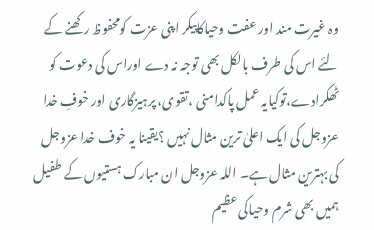وہ غیرت مند اور عفت وحیاکاپیکر اپنی عزت کومحفوظ رکھنے کے لئے اس کی طرف بالکل بھی توجہ نہ دے اوراس کی دعوت کو ٹھکرادے،توکیایہ عمل پاکدامنی ،تقوی، پرہیزگاری اور خوفِ خدا عزوجل کی ایک اعلیٰ ترین مثال نہیں ؟یقینا یہ خوف خدا عزوجل کی بہترین مثال ہے۔ اللہ عزوجل ان مبارک ہستیوں کے طفیل ہمیں بھی شرم وحیاکی عظیم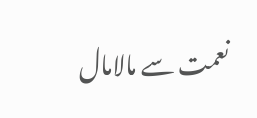نعمت سے مالامال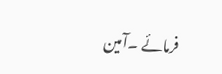فرمائے ۔آمین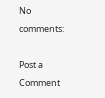No comments:

Post a Comment